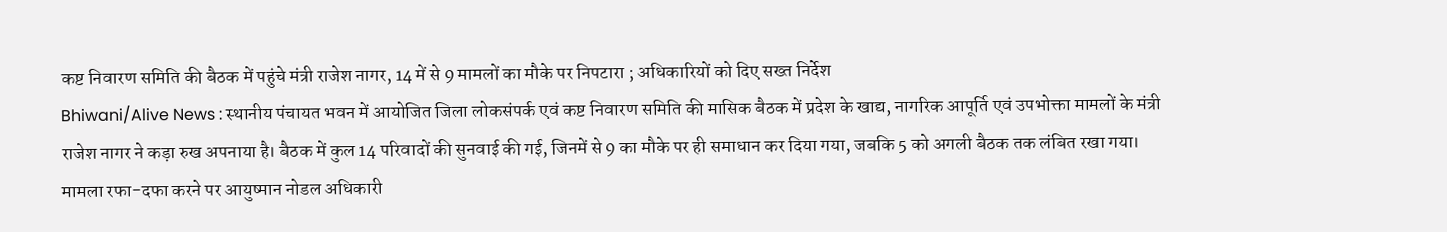कष्ट निवारण समिति की बैठक में पहुंचे मंत्री राजेश नागर, 14 में से 9 मामलों का मौके पर निपटारा ; अधिकारियों को दिए सख्त निर्देश
Bhiwani/Alive News : स्थानीय पंचायत भवन में आयोजित जिला लोकसंपर्क एवं कष्ट निवारण समिति की मासिक बैठक में प्रदेश के खाद्य, नागरिक आपूर्ति एवं उपभोक्ता मामलों के मंत्री राजेश नागर ने कड़ा रुख अपनाया है। बैठक में कुल 14 परिवादों की सुनवाई की गई, जिनमें से 9 का मौके पर ही समाधान कर दिया गया, जबकि 5 को अगली बैठक तक लंबित रखा गया।
मामला रफा-दफा करने पर आयुष्मान नोडल अधिकारी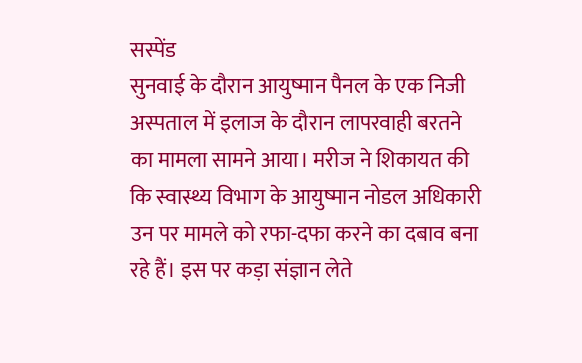सस्पेंड
सुनवाई के दौरान आयुष्मान पैनल के एक निजी अस्पताल में इलाज के दौरान लापरवाही बरतने का मामला सामने आया। मरीज ने शिकायत की कि स्वास्थ्य विभाग के आयुष्मान नोडल अधिकारी उन पर मामले को रफा-दफा करने का दबाव बना रहे हैं। इस पर कड़ा संज्ञान लेते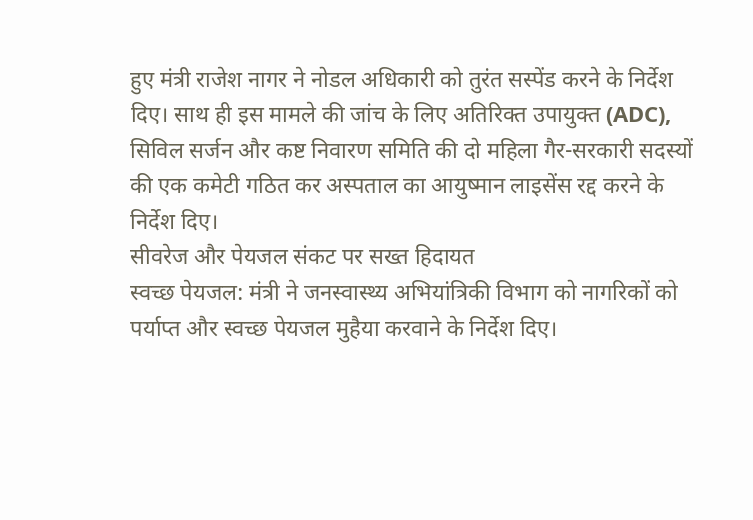हुए मंत्री राजेश नागर ने नोडल अधिकारी को तुरंत सस्पेंड करने के निर्देश दिए। साथ ही इस मामले की जांच के लिए अतिरिक्त उपायुक्त (ADC), सिविल सर्जन और कष्ट निवारण समिति की दो महिला गैर-सरकारी सदस्यों की एक कमेटी गठित कर अस्पताल का आयुष्मान लाइसेंस रद्द करने के निर्देश दिए।
सीवरेज और पेयजल संकट पर सख्त हिदायत
स्वच्छ पेयजल: मंत्री ने जनस्वास्थ्य अभियांत्रिकी विभाग को नागरिकों को पर्याप्त और स्वच्छ पेयजल मुहैया करवाने के निर्देश दिए।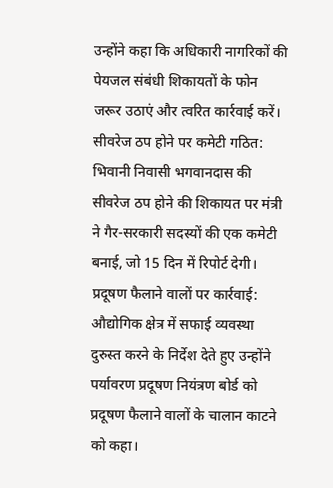उन्होंने कहा कि अधिकारी नागरिकों की पेयजल संबंधी शिकायतों के फोन जरूर उठाएं और त्वरित कार्रवाई करें।
सीवरेज ठप होने पर कमेटी गठित: भिवानी निवासी भगवानदास की सीवरेज ठप होने की शिकायत पर मंत्री ने गैर-सरकारी सदस्यों की एक कमेटी बनाई, जो 15 दिन में रिपोर्ट देगी।
प्रदूषण फैलाने वालों पर कार्रवाई: औद्योगिक क्षेत्र में सफाई व्यवस्था दुरुस्त करने के निर्देश देते हुए उन्होंने पर्यावरण प्रदूषण नियंत्रण बोर्ड को प्रदूषण फैलाने वालों के चालान काटने को कहा।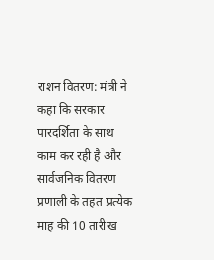राशन वितरण: मंत्री ने कहा कि सरकार पारदर्शिता के साथ काम कर रही है और सार्वजनिक वितरण प्रणाली के तहत प्रत्येक माह की 10 तारीख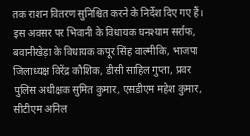तक राशन वितरण सुनिश्चित करने के निर्देश दिए गए हैं।
इस अवसर पर भिवानी के विधायक घनश्याम सर्राफ, बवानीखेड़ा के विधायक कपूर सिंह वाल्मीकि, भाजपा जिलाध्यक्ष विरेंद्र कौशिक, डीसी साहिल गुप्ता, प्रवर पुलिस अधीक्षक सुमित कुमार, एसडीएम महेश कुमार, सीटीएम अनिल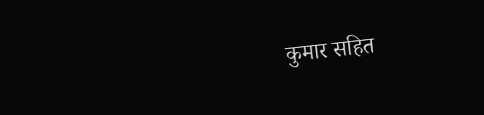कुमार सहित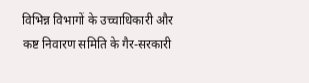विभिन्न विभागों के उच्चाधिकारी और कष्ट निवारण समिति के गैर-सरकारी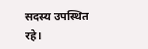सदस्य उपस्थित रहे।